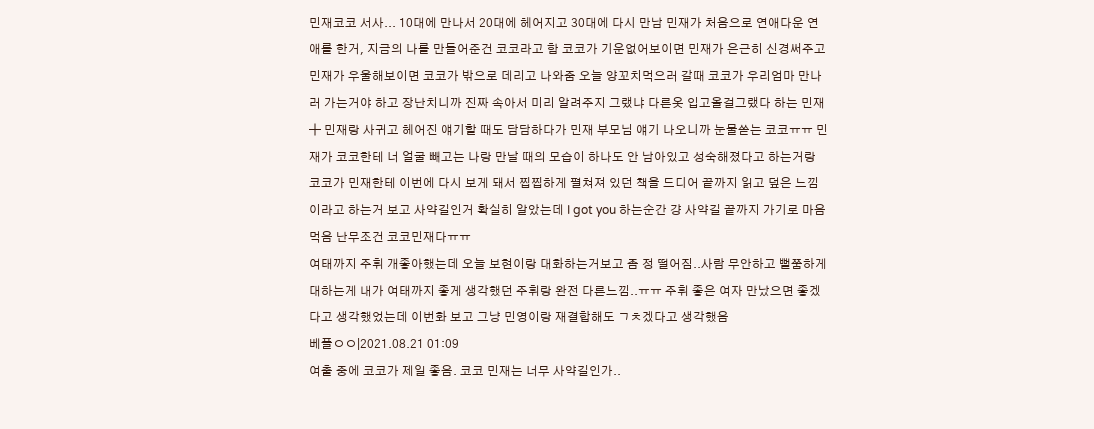민재코코 서사... 10대에 만나서 20대에 헤어지고 30대에 다시 만남 민재가 처음으로 연애다운 연애를 한거, 지금의 나를 만들어준건 코코라고 함 코코가 기운없어보이면 민재가 은근히 신경써주고 민재가 우울해보이면 코코가 밖으로 데리고 나와줌 오늘 양꼬치먹으러 갈때 코코가 우리엄마 만나러 가는거야 하고 장난치니까 진짜 속아서 미리 알려주지 그랬냐 다른옷 입고올걸그랬다 하는 민재 ╋ 민재랑 사귀고 헤어진 얘기할 때도 담담하다가 민재 부모님 얘기 나오니까 눈물쏟는 코코ㅠㅠ 민재가 코코한테 너 얼굴 빼고는 나랑 만날 때의 모습이 하나도 안 남아있고 성숙해졌다고 하는거랑 코코가 민재한테 이번에 다시 보게 돼서 찝찝하게 펼쳐져 있던 책을 드디어 끝까지 읽고 덮은 느낌이라고 하는거 보고 사약길인거 확실히 알았는데 I got you 하는순간 걍 사약길 끝까지 가기로 마음먹음 난무조건 코코민재다ㅠㅠ
여태까지 주휘 개좋아했는데 오늘 보현이랑 대화하는거보고 좀 정 떨어짐..사람 무안하고 뻘쭘하게 대하는게 내가 여태까지 좋게 생각했던 주휘랑 완전 다른느낌..ㅠㅠ 주휘 좋은 여자 만났으면 좋겠다고 생각했었는데 이번화 보고 그냥 민영이랑 재결합해도 ㄱㅊ겠다고 생각했음
베플ㅇㅇ|2021.08.21 01:09
여출 중에 코코가 제일 좋음. 코코 민재는 너무 사약길인가..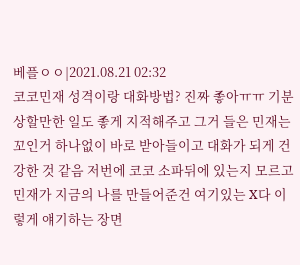베플ㅇㅇ|2021.08.21 02:32
코코민재 성격이랑 대화방법? 진짜 좋아ㅠㅠ 기분상할만한 일도 좋게 지적해주고 그거 들은 민재는 꼬인거 하나없이 바로 받아들이고 대화가 되게 건강한 것 같음 저번에 코코 소파뒤에 있는지 모르고 민재가 지금의 나를 만들어준건 여기있는 X다 이렇게 얘기하는 장면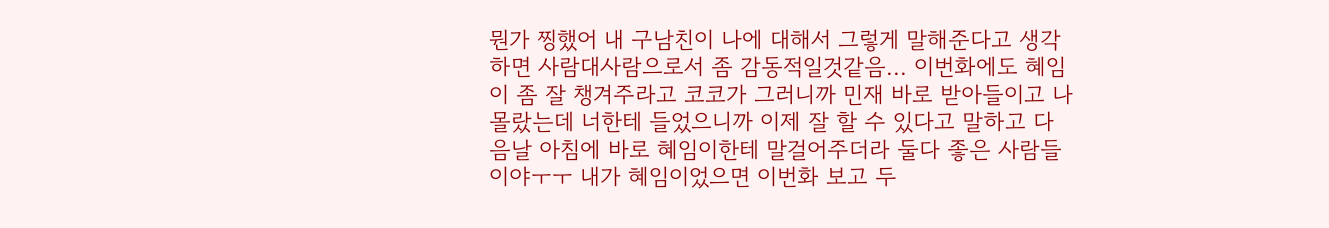뭔가 찡했어 내 구남친이 나에 대해서 그렇게 말해준다고 생각하면 사람대사람으로서 좀 감동적일것같음... 이번화에도 혜임이 좀 잘 챙겨주라고 코코가 그러니까 민재 바로 받아들이고 나 몰랐는데 너한테 들었으니까 이제 잘 할 수 있다고 말하고 다음날 아침에 바로 혜임이한테 말걸어주더라 둘다 좋은 사람들이야ㅜㅜ 내가 혜임이었으면 이번화 보고 두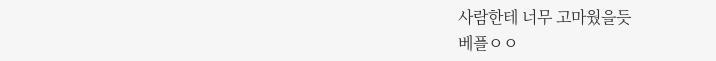사람한테 너무 고마웠을듯
베플ㅇㅇ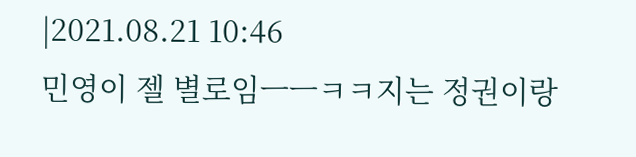|2021.08.21 10:46
민영이 젤 별로임ㅡㅡㅋㅋ지는 정권이랑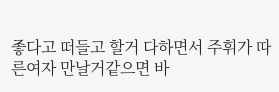좋다고 떠들고 할거 다하면서 주휘가 따른여자 만날거같으면 바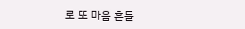로 또 마음 흔들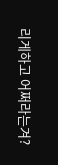리게하고 어쩌라는겨?